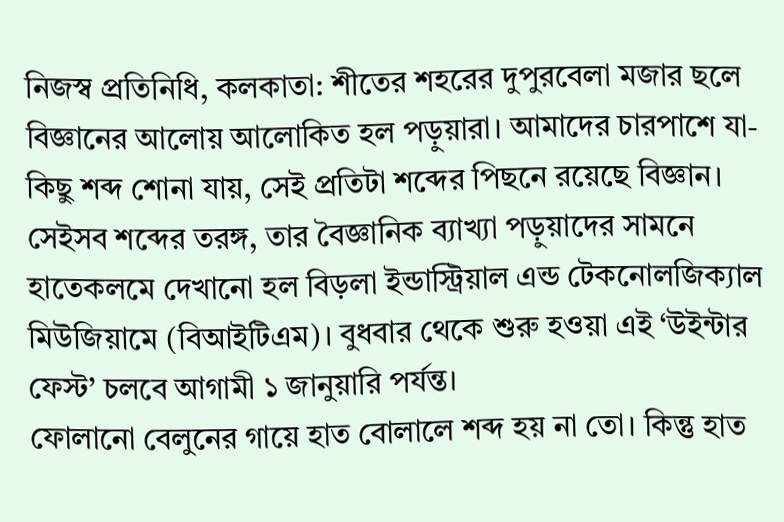নিজস্ব প্রতিনিধি, কলকাতা: শীতের শহরের দুপুরবেলা মজার ছলে বিজ্ঞানের আলোয় আলোকিত হল পড়ুয়ারা। আমাদের চারপাশে যা-কিছু শব্দ শোনা যায়, সেই প্রতিটা শব্দের পিছনে রয়েছে বিজ্ঞান। সেইসব শব্দের তরঙ্গ, তার বৈজ্ঞানিক ব্যাখ্যা পড়ুয়াদের সামনে হাতেকলমে দেখানো হল বিড়লা ইন্ডাস্ট্রিয়াল এন্ড টেকনোলজিক্যাল মিউজিয়ামে (বিআইটিএম)। বুধবার থেকে শুরু হওয়া এই ‘উইন্টার ফেস্ট’ চলবে আগামী ১ জানুয়ারি পর্যন্ত।
ফোলানো বেলুনের গায়ে হাত বোলালে শব্দ হয় না তো। কিন্তু হাত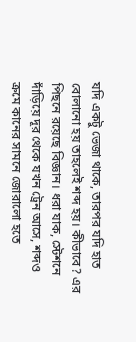যদি একটু ভেজা থাকে, তারপর যদি হাত বোলানো হয় তাহলেই শব্দ হয়। কীভাবে? এর পিছনে রয়েছে বিজ্ঞান। ধরা যাক, স্টেশনে দাঁড়িয়ে দূর থেকে যখন ট্রেন আসে, শব্দও ক্রমে কানের সামনে জোরালো হতে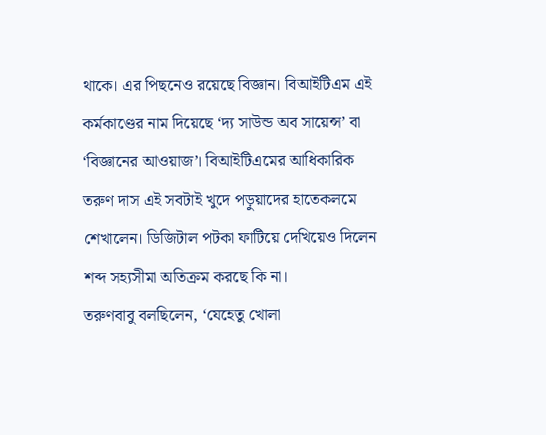থাকে। এর পিছনেও রয়েছে বিজ্ঞান। বিআইটিএম এই কর্মকাণ্ডের নাম দিয়েছে ‘দ্য সাউন্ড অব সায়েন্স’ বা ‘বিজ্ঞানের আওয়াজ’। বিআইটিএমের আধিকারিক তরুণ দাস এই সবটাই খুদে পড়ুয়াদের হাতেকলমে শেখালেন। ডিজিটাল পটকা ফাটিয়ে দেখিয়েও দিলেন শব্দ সহ্যসীমা অতিক্রম করছে কি না।
তরুণবাবু বলছিলেন, ‘যেহেতু খোলা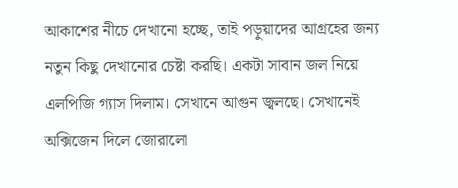আকাশের নীচে দেখানো হচ্ছে, তাই পড়ুয়াদের আগ্রহের জন্য নতুন কিছু দেখানোর চেষ্টা করছি। একটা সাবান জল নিয়ে এলপিজি গ্যাস দিলাম। সেখানে আগুন জ্বলছে। সেখানেই অক্সিজেন দিলে জোরালো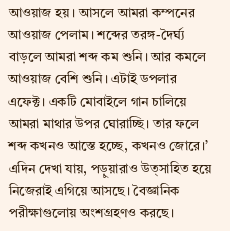আওয়াজ হয়। আসলে আমরা কম্পনের আওয়াজ পেলাম। শব্দের তরঙ্গ-দৈর্ঘ্য বাড়লে আমরা শব্দ কম শুনি। আর কমলে আওয়াজ বেশি শুনি। এটাই ডপলার এফেক্ট। একটি মোবাইলে গান চালিয়ে আমরা মাথার উপর ঘোরাচ্ছি। তার ফলে শব্দ কখনও আস্তে হচ্ছে, কখনও জোরে।’ এদিন দেখা যায়, পড়ুয়ারাও উত্সাহিত হয়ে নিজেরাই এগিয়ে আসছে। বৈজ্ঞানিক পরীক্ষাগুলোয় অংশগ্রহণও করছে।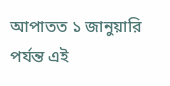আপাতত ১ জানুয়ারি পর্যন্ত এই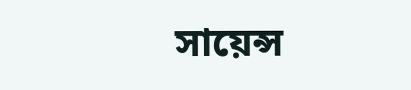সায়েন্স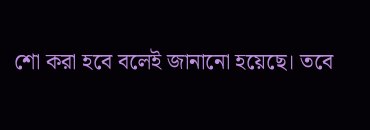শো করা হবে বলেই জানানো হয়েছে। তবে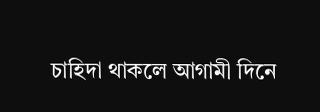চাহিদা থাকলে আগামী দিনে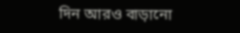দিন আরও বাড়ানো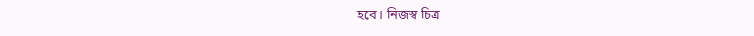হবে। নিজস্ব চিত্র